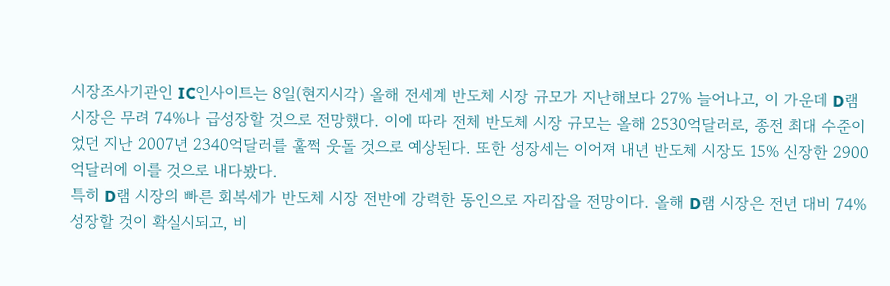시장조사기관인 IC인사이트는 8일(현지시각) 올해 전세계 반도체 시장 규모가 지난해보다 27% 늘어나고, 이 가운데 D램 시장은 무려 74%나 급성장할 것으로 전망했다. 이에 따라 전체 반도체 시장 규모는 올해 2530억달러로, 종전 최대 수준이었던 지난 2007년 2340억달러를 훌쩍 웃돌 것으로 예상된다. 또한 성장세는 이어져 내년 반도체 시장도 15% 신장한 2900억달러에 이를 것으로 내다봤다.
특히 D램 시장의 빠른 회복세가 반도체 시장 전반에 강력한 동인으로 자리잡을 전망이다. 올해 D램 시장은 전년 대비 74% 성장할 것이 확실시되고, 비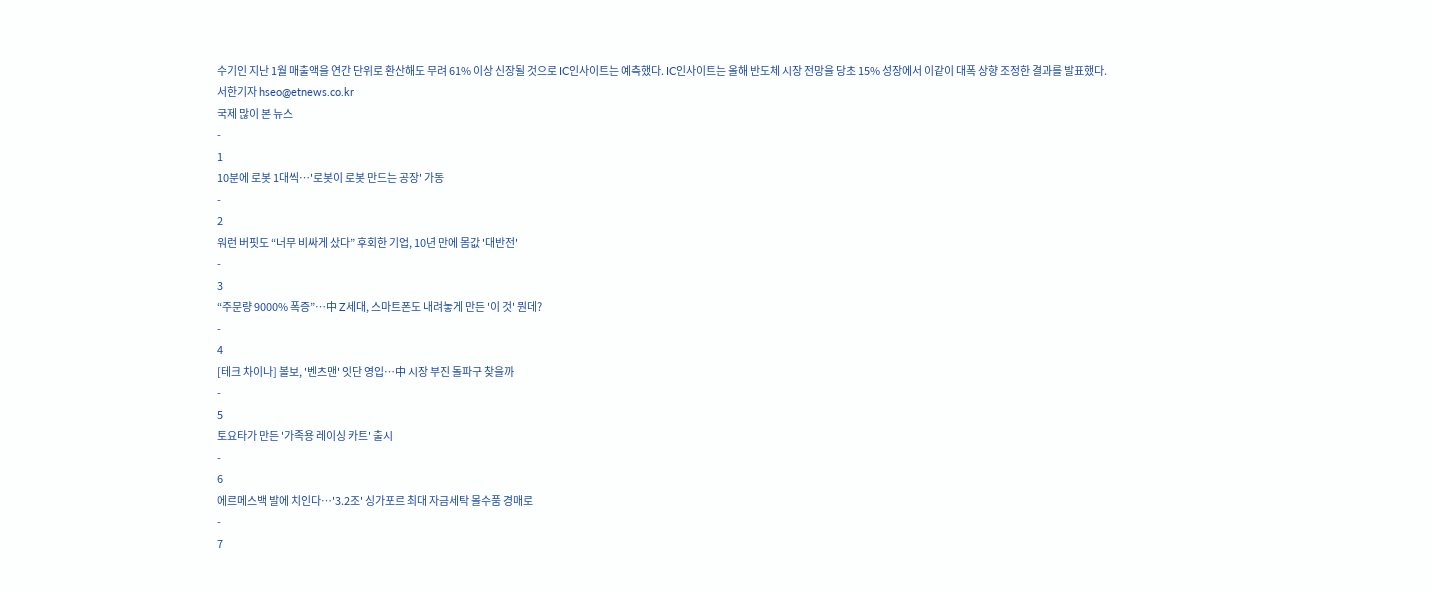수기인 지난 1월 매출액을 연간 단위로 환산해도 무려 61% 이상 신장될 것으로 IC인사이트는 예측했다. IC인사이트는 올해 반도체 시장 전망을 당초 15% 성장에서 이같이 대폭 상향 조정한 결과를 발표했다.
서한기자 hseo@etnews.co.kr
국제 많이 본 뉴스
-
1
10분에 로봇 1대씩…'로봇이 로봇 만드는 공장' 가동
-
2
워런 버핏도 “너무 비싸게 샀다” 후회한 기업, 10년 만에 몸값 '대반전'
-
3
“주문량 9000% 폭증”…中 Z세대, 스마트폰도 내려놓게 만든 '이 것' 뭔데?
-
4
[테크 차이나] 볼보, '벤츠맨' 잇단 영입…中 시장 부진 돌파구 찾을까
-
5
토요타가 만든 '가족용 레이싱 카트' 출시
-
6
에르메스백 발에 치인다…'3.2조' 싱가포르 최대 자금세탁 몰수품 경매로
-
7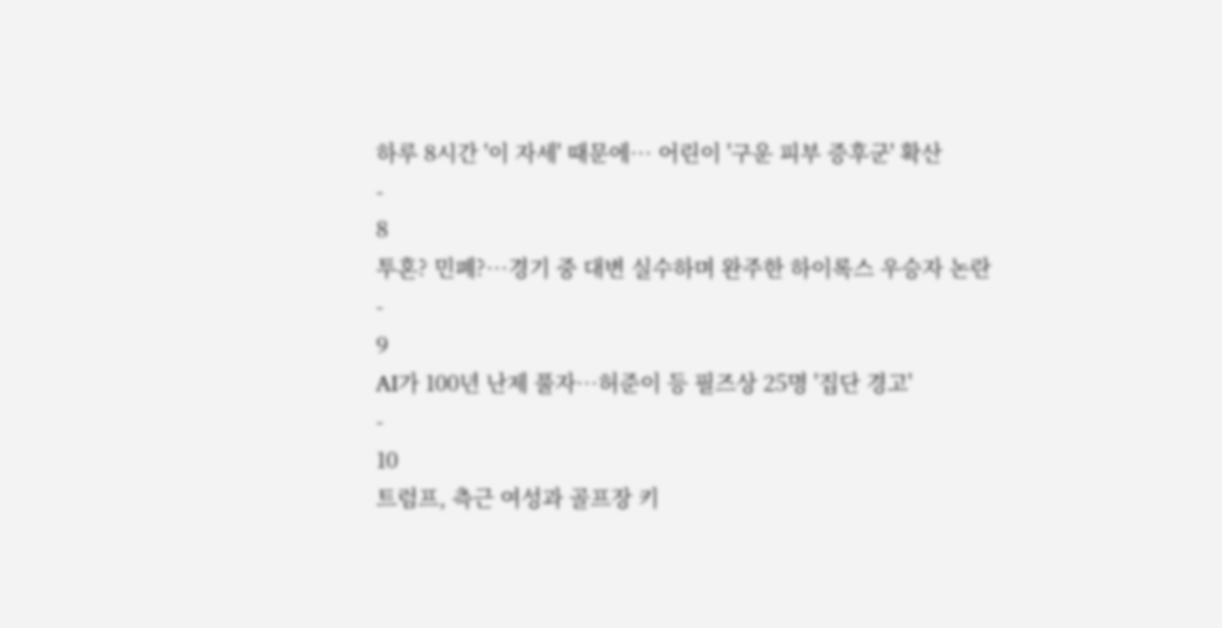하루 8시간 '이 자세' 때문에… 어린이 '구운 피부 증후군' 확산
-
8
투혼? 민폐?…경기 중 대변 실수하며 완주한 하이록스 우승자 논란
-
9
AI가 100년 난제 풀자…허준이 등 필즈상 25명 '집단 경고'
-
10
트럼프, 측근 여성과 골프장 키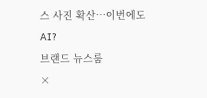스 사진 확산…이번에도 AI?
브랜드 뉴스룸
×